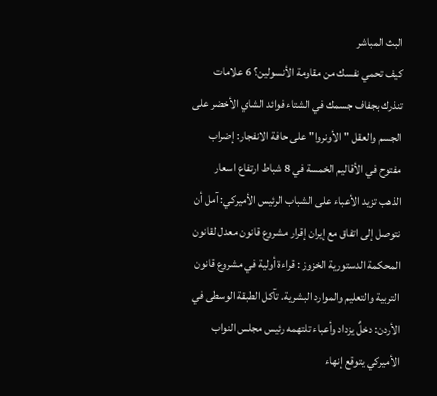البث المباشر
كيف تحمي نفسك من مقاومة الأنسولين؟ 6 علامات تنذرك بجفاف جسمك في الشتاء فوائد الشاي الأخضر على الجسم والعقل "الأونروا" على حافة الانفجار: إضراب مفتوح في الأقاليم الخمسة في 8 شباط ارتفاع اسعار الذهب تزيد الأعباء على الشباب الرئيس الأميركي: آمل أن نتوصل إلى اتفاق مع إيران إقرار مشروع قانون معدل لقانون المحكمة الدستورية الخزوز : قراءة أولية في مشروع قانون التربية والتعليم والموارد البشرية. تآكل الطبقة الوسطى في الأردن: دخلٌ يزداد وأعباء تلتهمه رئيس مجلس النواب الأميركي يتوقع إنهاء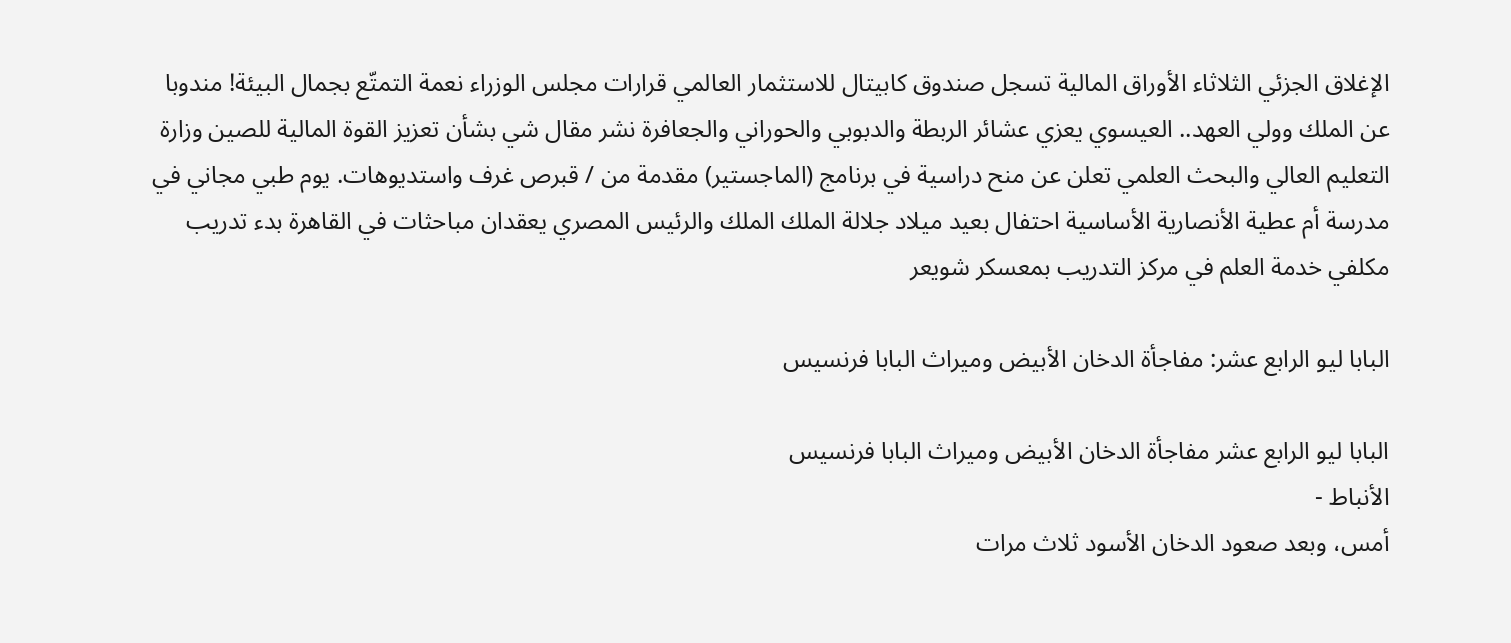الإغلاق الجزئي الثلاثاء الأوراق المالية تسجل صندوق كابيتال للاستثمار العالمي قرارات مجلس الوزراء نعمة التمتّع بجمال البيئة! مندوبا عن الملك وولي العهد.. العيسوي يعزي عشائر الربطة والدبوبي والحوراني والجعافرة نشر مقال شي بشأن تعزيز القوة المالية للصين وزارة التعليم العالي والبحث العلمي تعلن عن منح دراسية في برنامج (الماجستير) مقدمة من / قبرص غرف واستديوهات. يوم طبي مجاني في مدرسة أم عطية الأنصارية الأساسية احتفال بعيد ميلاد جلالة الملك الملك والرئيس المصري يعقدان مباحثات في القاهرة بدء تدريب مكلفي خدمة العلم في مركز التدريب بمعسكر شويعر

البابا ليو الرابع عشر: مفاجأة الدخان الأبيض وميراث البابا فرنسيس

البابا ليو الرابع عشر مفاجأة الدخان الأبيض وميراث البابا فرنسيس
الأنباط -
أمس، وبعد صعود الدخان الأسود ثلاث مرات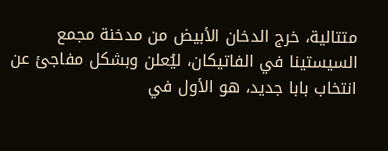متتالية، خرج الدخان الأبيض من مدخنة مجمع السيستينا في الفاتيكان، ليُعلن وبشكل مفاجئ عن انتخاب بابا جديد، هو الأول في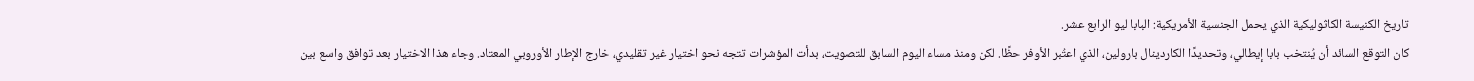تاريخ الكنيسة الكاثوليكية الذي يحمل الجنسية الأمريكية: البابا ليو الرابع عشر.
كان التوقع السائد أن يُنتخب بابا إيطالي، وتحديدًا الكاردينال بارولين، الذي اعتُبر الأوفر حظًا. لكن ومنذ مساء اليوم السابق للتصويت، بدأت المؤشرات تتجه نحو اختيار غير تقليدي، خارج الإطار الأوروبي المعتاد. وجاء هذا الاختيار بعد توافق واسع بين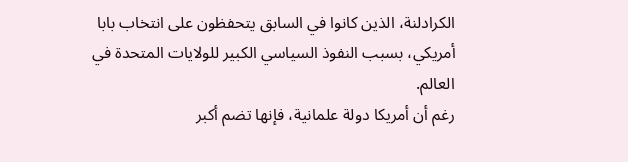الكرادلنة، الذين كانوا في السابق يتحفظون على انتخاب بابا أمريكي، بسبب النفوذ السياسي الكبير للولايات المتحدة في العالم.
رغم أن أمريكا دولة علمانية، فإنها تضم أكبر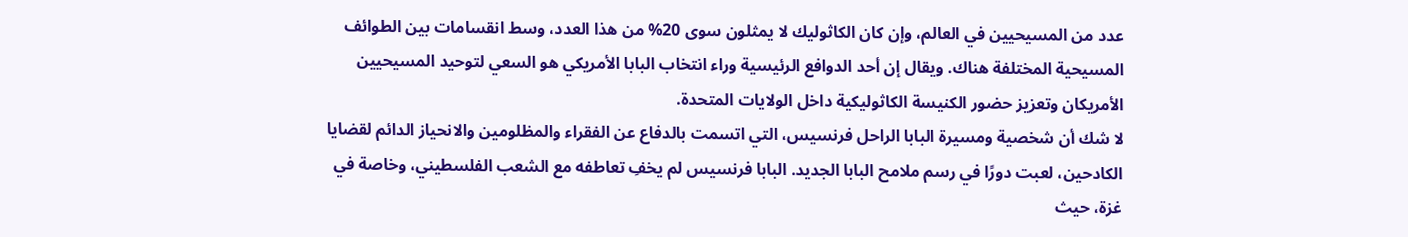عدد من المسيحيين في العالم، وإن كان الكاثوليك لا يمثلون سوى 20% من هذا العدد، وسط انقسامات بين الطوائف المسيحية المختلفة هناك. ويقال إن أحد الدوافع الرئيسية وراء انتخاب البابا الأمريكي هو السعي لتوحيد المسيحيين الأمريكان وتعزيز حضور الكنيسة الكاثوليكية داخل الولايات المتحدة.
لا شك أن شخصية ومسيرة البابا الراحل فرنسيس، التي اتسمت بالدفاع عن الفقراء والمظلومين والانحياز الدائم لقضايا الكادحين، لعبت دورًا في رسم ملامح البابا الجديد. البابا فرنسيس لم يخفِ تعاطفه مع الشعب الفلسطيني، وخاصة في غزة، حيث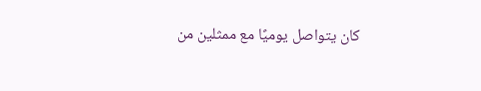كان يتواصل يوميًا مع ممثلين من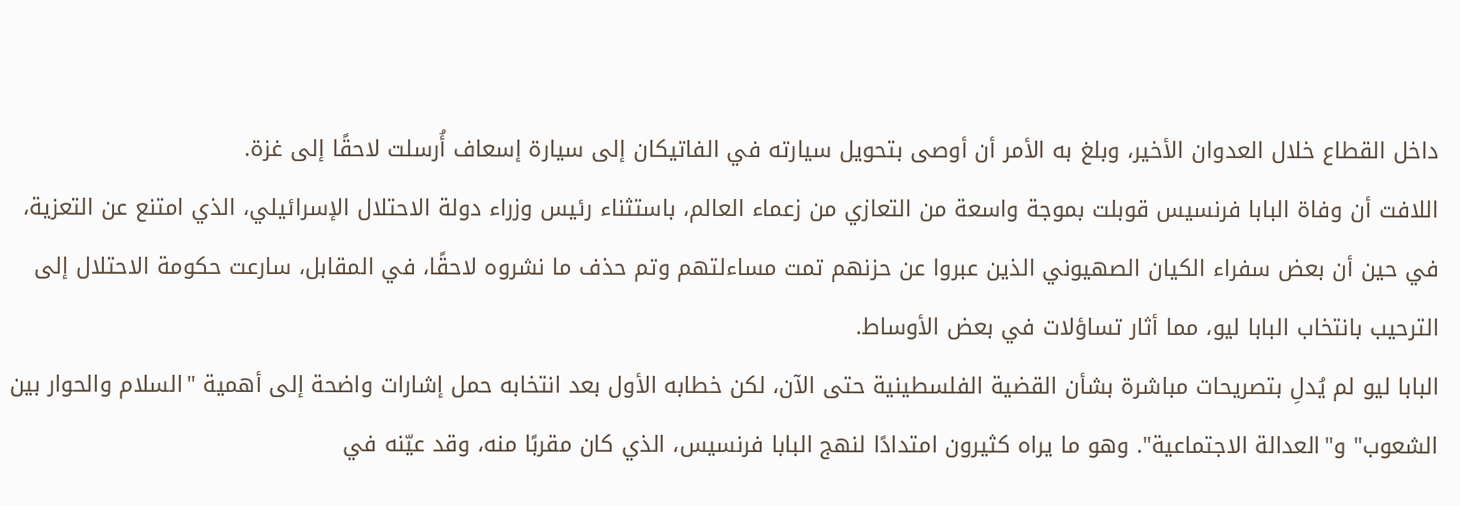داخل القطاع خلال العدوان الأخير، وبلغ به الأمر أن أوصى بتحويل سيارته في الفاتيكان إلى سيارة إسعاف أُرسلت لاحقًا إلى غزة.
اللافت أن وفاة البابا فرنسيس قوبلت بموجة واسعة من التعازي من زعماء العالم، باستثناء رئيس وزراء دولة الاحتلال الإسرائيلي، الذي امتنع عن التعزية، في حين أن بعض سفراء الكيان الصهيوني الذين عبروا عن حزنهم تمت مساءلتهم وتم حذف ما نشروه لاحقًا، في المقابل، سارعت حكومة الاحتلال إلى الترحيب بانتخاب البابا ليو، مما أثار تساؤلات في بعض الأوساط.
البابا ليو لم يُدلِ بتصريحات مباشرة بشأن القضية الفلسطينية حتى الآن، لكن خطابه الأول بعد انتخابه حمل إشارات واضحة إلى أهمية "السلام والحوار بين الشعوب" و"العدالة الاجتماعية". وهو ما يراه كثيرون امتدادًا لنهج البابا فرنسيس، الذي كان مقربًا منه، وقد عيّنه في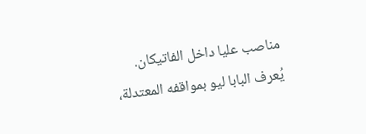مناصب عليا داخل الفاتيكان.
يُعرف البابا ليو بمواقفه المعتدلة،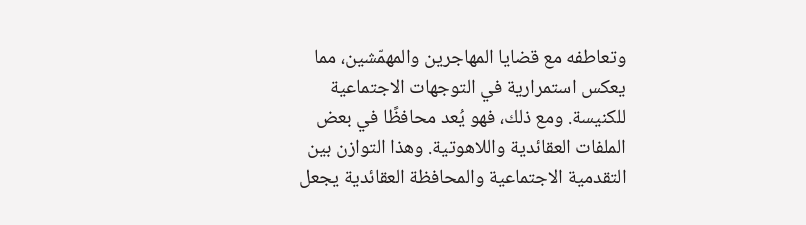وتعاطفه مع قضايا المهاجرين والمهمّشين، مما يعكس استمرارية في التوجهات الاجتماعية للكنيسة. ومع ذلك، فهو يُعد محافظًا في بعض الملفات العقائدية واللاهوتية. وهذا التوازن بين التقدمية الاجتماعية والمحافظة العقائدية يجعل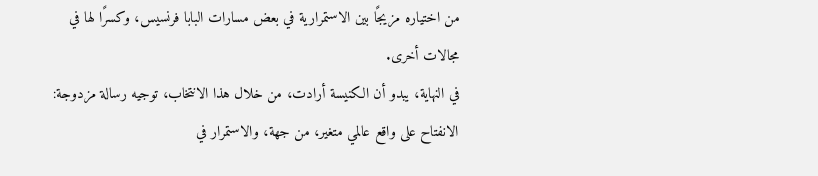من اختياره مزيجًا بين الاستمرارية في بعض مسارات البابا فرنسيس، وكسرًا لها في مجالات أخرى.
في النهاية، يبدو أن الكنيسة أرادت، من خلال هذا الانتخاب، توجيه رسالة مزدوجة: الانفتاح على واقع عالمي متغير، من جهة، والاستمرار في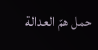حمل همّ العدالة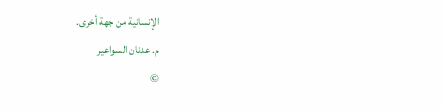الإنسانية من جهة أخرى.
م. عدنان السواعير
©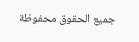جميع الحقوق محفوظة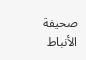صحيفة الأنباط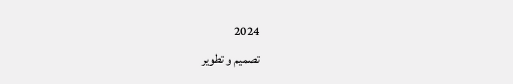2024
تصميم و تطوير